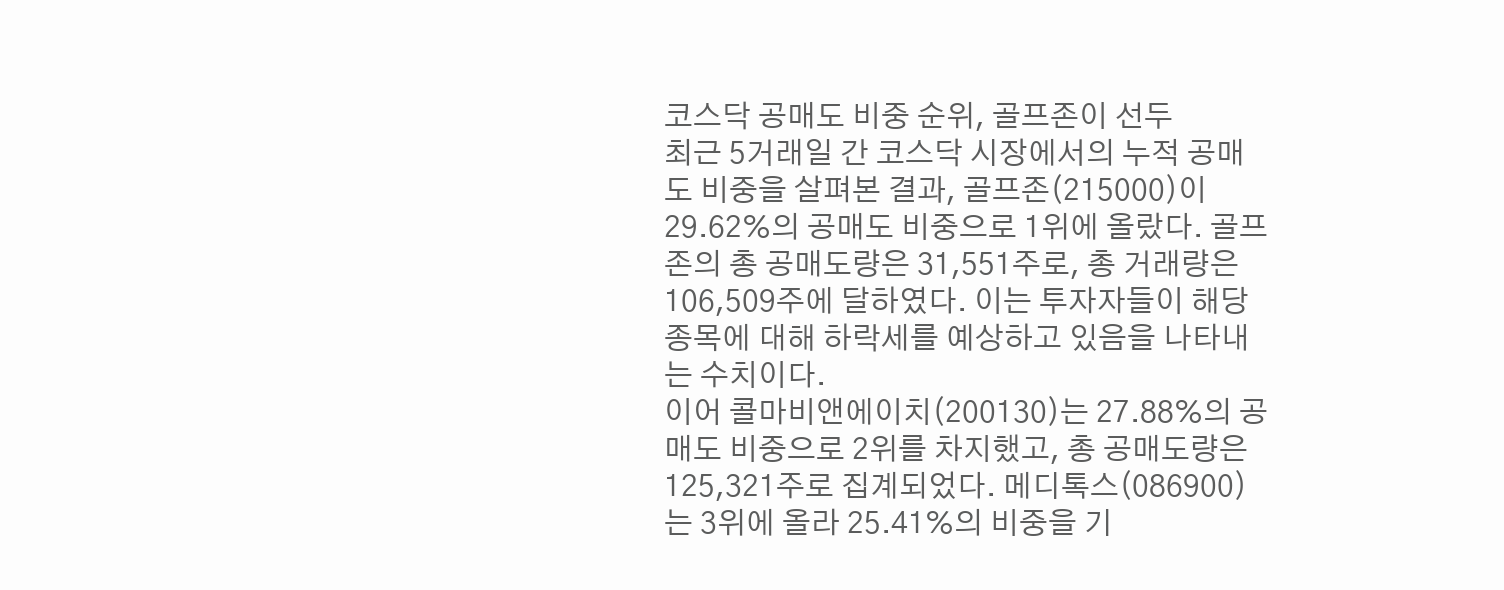코스닥 공매도 비중 순위, 골프존이 선두
최근 5거래일 간 코스닥 시장에서의 누적 공매도 비중을 살펴본 결과, 골프존(215000)이 29.62%의 공매도 비중으로 1위에 올랐다. 골프존의 총 공매도량은 31,551주로, 총 거래량은 106,509주에 달하였다. 이는 투자자들이 해당 종목에 대해 하락세를 예상하고 있음을 나타내는 수치이다.
이어 콜마비앤에이치(200130)는 27.88%의 공매도 비중으로 2위를 차지했고, 총 공매도량은 125,321주로 집계되었다. 메디톡스(086900)는 3위에 올라 25.41%의 비중을 기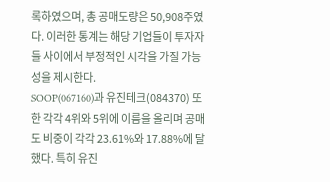록하였으며, 총 공매도량은 50,908주였다. 이러한 통계는 해당 기업들이 투자자들 사이에서 부정적인 시각을 가질 가능성을 제시한다.
SOOP(067160)과 유진테크(084370) 또한 각각 4위와 5위에 이름을 올리며 공매도 비중이 각각 23.61%와 17.88%에 달했다. 특히 유진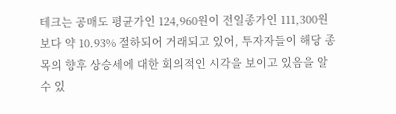테크는 공매도 평균가인 124,960원이 전일종가인 111,300원보다 약 10.93% 절하되어 거래되고 있어, 투자자들이 해당 종목의 향후 상승세에 대한 회의적인 시각을 보이고 있음을 알 수 있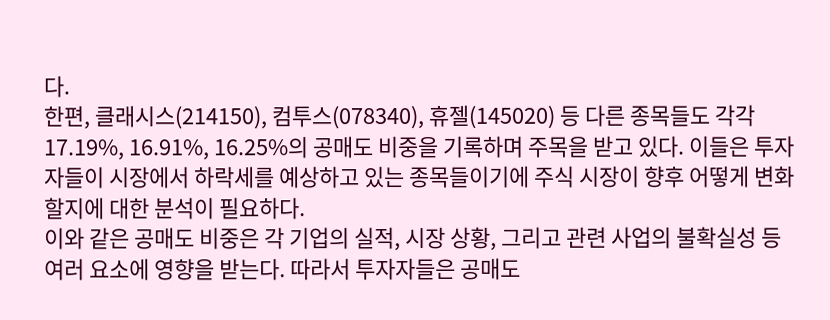다.
한편, 클래시스(214150), 컴투스(078340), 휴젤(145020) 등 다른 종목들도 각각 17.19%, 16.91%, 16.25%의 공매도 비중을 기록하며 주목을 받고 있다. 이들은 투자자들이 시장에서 하락세를 예상하고 있는 종목들이기에 주식 시장이 향후 어떻게 변화할지에 대한 분석이 필요하다.
이와 같은 공매도 비중은 각 기업의 실적, 시장 상황, 그리고 관련 사업의 불확실성 등 여러 요소에 영향을 받는다. 따라서 투자자들은 공매도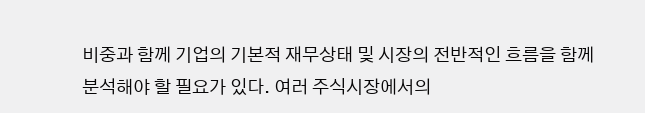비중과 함께 기업의 기본적 재무상태 및 시장의 전반적인 흐름을 함께 분석해야 할 필요가 있다. 여러 주식시장에서의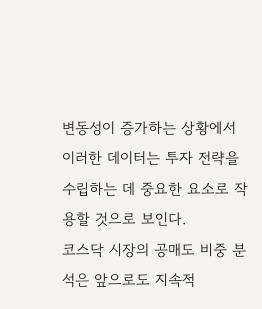변동성이 증가하는 상황에서 이러한 데이터는 투자 전략을 수립하는 데 중요한 요소로 작용할 것으로 보인다.
코스닥 시장의 공매도 비중 분석은 앞으로도 지속적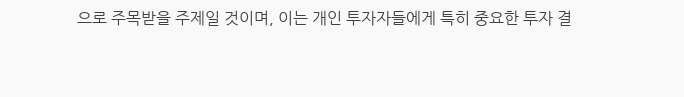으로 주목받을 주제일 것이며, 이는 개인 투자자들에게 특히 중요한 투자 결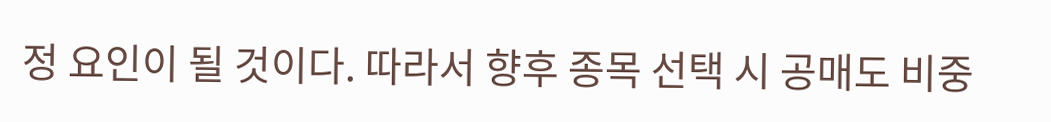정 요인이 될 것이다. 따라서 향후 종목 선택 시 공매도 비중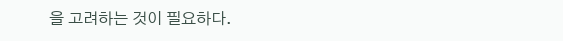을 고려하는 것이 필요하다.